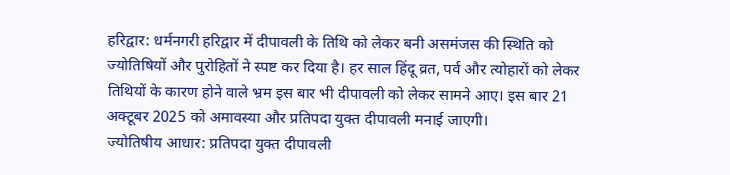हरिद्वार: धर्मनगरी हरिद्वार में दीपावली के तिथि को लेकर बनी असमंजस की स्थिति को ज्योतिषियों और पुरोहितों ने स्पष्ट कर दिया है। हर साल हिंदू व्रत, पर्व और त्योहारों को लेकर तिथियों के कारण होने वाले भ्रम इस बार भी दीपावली को लेकर सामने आए। इस बार 21 अक्टूबर 2025 को अमावस्या और प्रतिपदा युक्त दीपावली मनाई जाएगी।
ज्योतिषीय आधार: प्रतिपदा युक्त दीपावली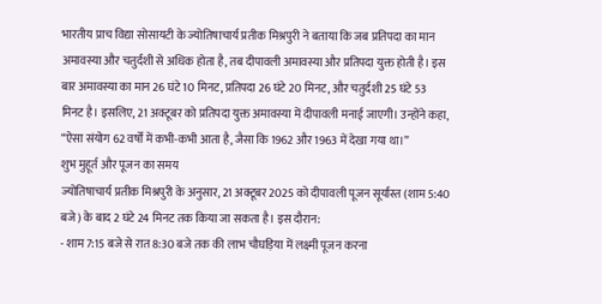भारतीय प्राच विद्या सोसायटी के ज्योतिषाचार्य प्रतीक मिश्रपुरी ने बताया कि जब प्रतिपदा का मान अमावस्या और चतुर्दशी से अधिक होता है, तब दीपावली अमावस्या और प्रतिपदा युक्त होती है। इस बार अमावस्या का मान 26 घंटे 10 मिनट, प्रतिपदा 26 घंटे 20 मिनट, और चतुर्दशी 25 घंटे 53 मिनट है। इसलिए, 21 अक्टूबर को प्रतिपदा युक्त अमावस्या में दीपावली मनाई जाएगी। उन्होंने कहा, “ऐसा संयोग 62 वर्षों में कभी-कभी आता है, जैसा कि 1962 और 1963 में देखा गया था।”
शुभ मुहूर्त और पूजन का समय
ज्योतिषाचार्य प्रतीक मिश्रपुरी के अनुसार, 21 अक्टूबर 2025 को दीपावली पूजन सूर्यास्त (शाम 5:40 बजे) के बाद 2 घंटे 24 मिनट तक किया जा सकता है। इस दौरान:
- शाम 7:15 बजे से रात 8:30 बजे तक की लाभ चौघड़िया में लक्ष्मी पूजन करना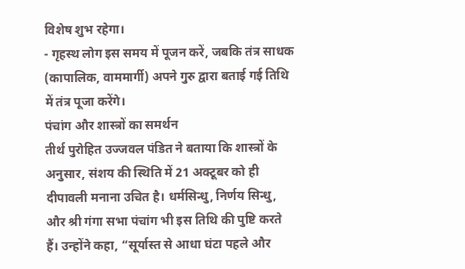विशेष शुभ रहेगा।
- गृहस्थ लोग इस समय में पूजन करें, जबकि तंत्र साधक (कापालिक, वाममार्गी) अपने गुरु द्वारा बताई गई तिथि में तंत्र पूजा करेंगे।
पंचांग और शास्त्रों का समर्थन
तीर्थ पुरोहित उज्जवल पंडित ने बताया कि शास्त्रों के अनुसार, संशय की स्थिति में 21 अक्टूबर को ही दीपावली मनाना उचित है। धर्मसिन्धु, निर्णय सिन्धु, और श्री गंगा सभा पंचांग भी इस तिथि की पुष्टि करते हैं। उन्होंने कहा, “सूर्यास्त से आधा घंटा पहले और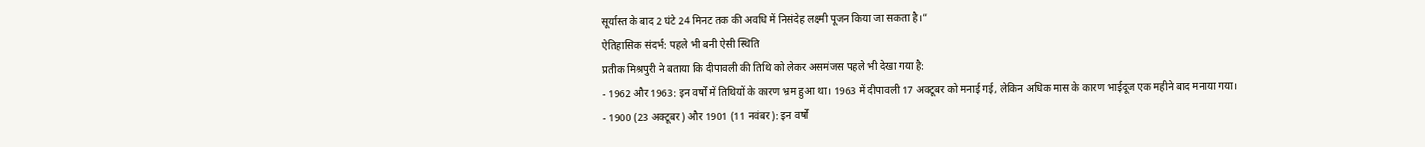सूर्यास्त के बाद 2 घंटे 24 मिनट तक की अवधि में निसंदेह लक्ष्मी पूजन किया जा सकता है।”
ऐतिहासिक संदर्भ: पहले भी बनी ऐसी स्थिति
प्रतीक मिश्रपुरी ने बताया कि दीपावली की तिथि को लेकर असमंजस पहले भी देखा गया है:
- 1962 और 1963: इन वर्षों में तिथियों के कारण भ्रम हुआ था। 1963 में दीपावली 17 अक्टूबर को मनाई गई, लेकिन अधिक मास के कारण भाईदूज एक महीने बाद मनाया गया।
- 1900 (23 अक्टूबर) और 1901 (11 नवंबर): इन वर्षों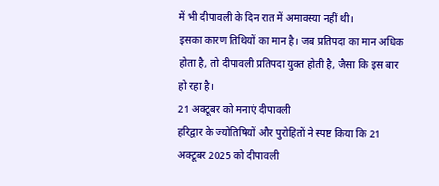में भी दीपावली के दिन रात में अमावस्या नहीं थी।
इसका कारण तिथियों का मान है। जब प्रतिपदा का मान अधिक होता है, तो दीपावली प्रतिपदा युक्त होती है, जैसा कि इस बार हो रहा है।
21 अक्टूबर को मनाएं दीपावली
हरिद्वार के ज्योतिषियों और पुरोहितों ने स्पष्ट किया कि 21 अक्टूबर 2025 को दीपावली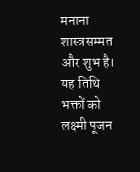मनाना शास्त्रसम्मत और शुभ है। यह तिथि भक्तों को लक्ष्मी पूजन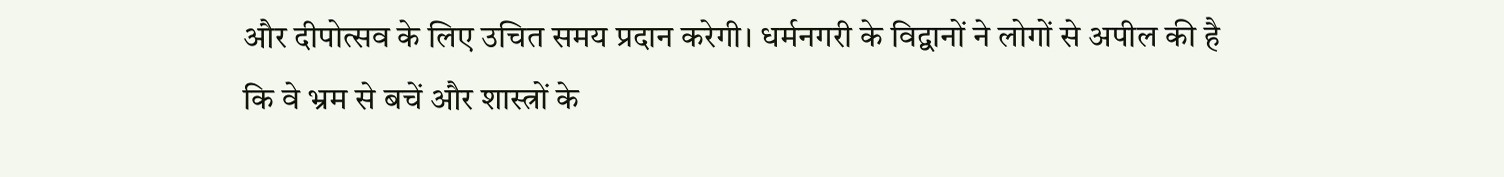और दीपोत्सव के लिए उचित समय प्रदान करेगी। धर्मनगरी के विद्वानों ने लोगों से अपील की है कि वे भ्रम से बचें और शास्त्रों के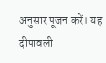अनुसार पूजन करें। यह दीपावली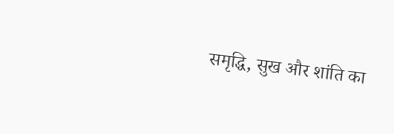समृद्धि, सुख और शांति का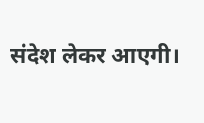संदेश लेकर आएगी।